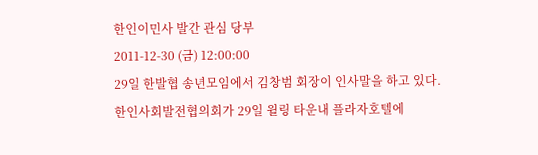한인이민사 발간 관심 당부
2011-12-30 (금) 12:00:00
29일 한발협 송년모임에서 김창범 회장이 인사말을 하고 있다.
한인사회발전협의회가 29일 윌링 타운내 플라자호텔에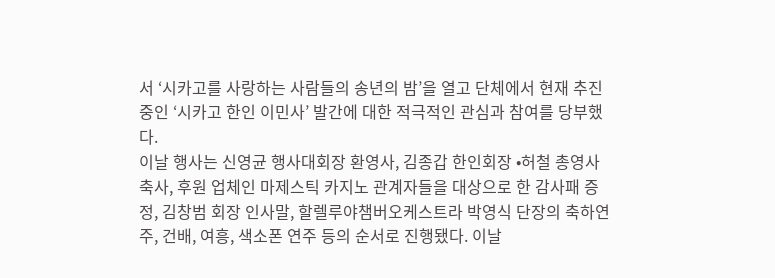서 ‘시카고를 사랑하는 사람들의 송년의 밤’을 열고 단체에서 현재 추진 중인 ‘시카고 한인 이민사’ 발간에 대한 적극적인 관심과 참여를 당부했다.
이날 행사는 신영균 행사대회장 환영사, 김종갑 한인회장 •허철 총영사 축사, 후원 업체인 마제스틱 카지노 관계자들을 대상으로 한 감사패 증정, 김창범 회장 인사말, 할렐루야챔버오케스트라 박영식 단장의 축하연주, 건배, 여흥, 색소폰 연주 등의 순서로 진행됐다. 이날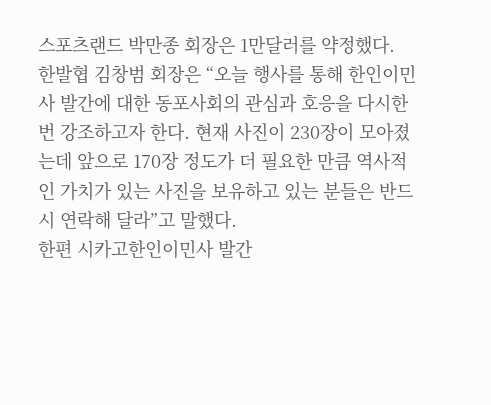스포츠랜드 박만종 회장은 1만달러를 약정했다.
한발협 김창범 회장은 “오늘 행사를 통해 한인이민사 발간에 대한 동포사회의 관심과 호응을 다시한번 강조하고자 한다. 현재 사진이 230장이 모아졌는데 앞으로 170장 정도가 더 필요한 만큼 역사적인 가치가 있는 사진을 보유하고 있는 분들은 반드시 연락해 달라”고 말했다.
한편 시카고한인이민사 발간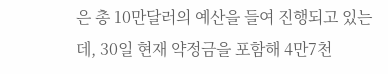은 총 10만달러의 예산을 들여 진행되고 있는데, 30일 현재 약정금을 포함해 4만7천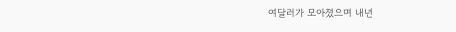여달러가 모아졌으며 내년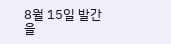8월 15일 발간을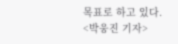목표로 하고 있다.
<박웅진 기자>